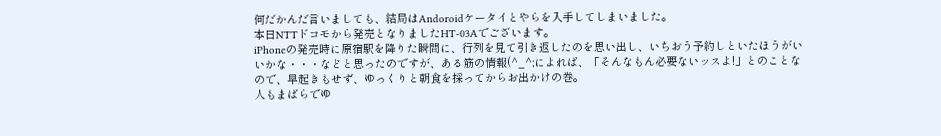何だかんだ言いましても、結局はAndoroidケータイとやらを入手してしまいました。
本日NTTドコモから発売となりましたHT-03Aでございます。
iPhoneの発売時に原宿駅を降りた瞬間に、行列を見て引き返したのを思い出し、いちおう予約しといたほうがいいかな・・・などと思ったのですが、ある筋の情報(^_^;によれば、「そんなもん必要ないッスよ!」とのことなので、早起きもせず、ゆっくりと朝食を採ってからお出かけの巻。
人もまばらでゆ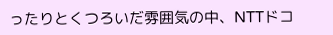ったりとくつろいだ雰囲気の中、NTTドコ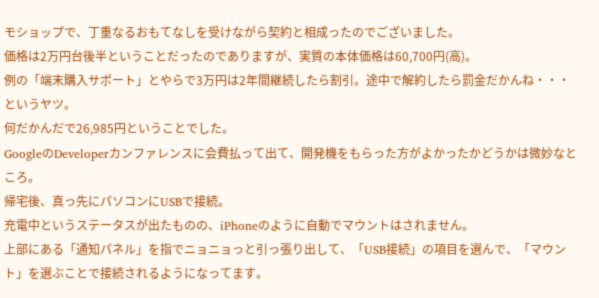モショップで、丁重なるおもてなしを受けながら契約と相成ったのでございました。
価格は2万円台後半ということだったのでありますが、実質の本体価格は60,700円(高)。
例の「端末購入サポート」とやらで3万円は2年間継続したら割引。途中で解約したら罰金だかんね・・・というヤツ。
何だかんだで26,985円ということでした。
GoogleのDeveloperカンファレンスに会費払って出て、開発機をもらった方がよかったかどうかは微妙なところ。
帰宅後、真っ先にパソコンにUSBで接続。
充電中というステータスが出たものの、iPhoneのように自動でマウントはされません。
上部にある「通知パネル」を指でニョニョっと引っ張り出して、「USB接続」の項目を選んで、「マウント」を選ぶことで接続されるようになってます。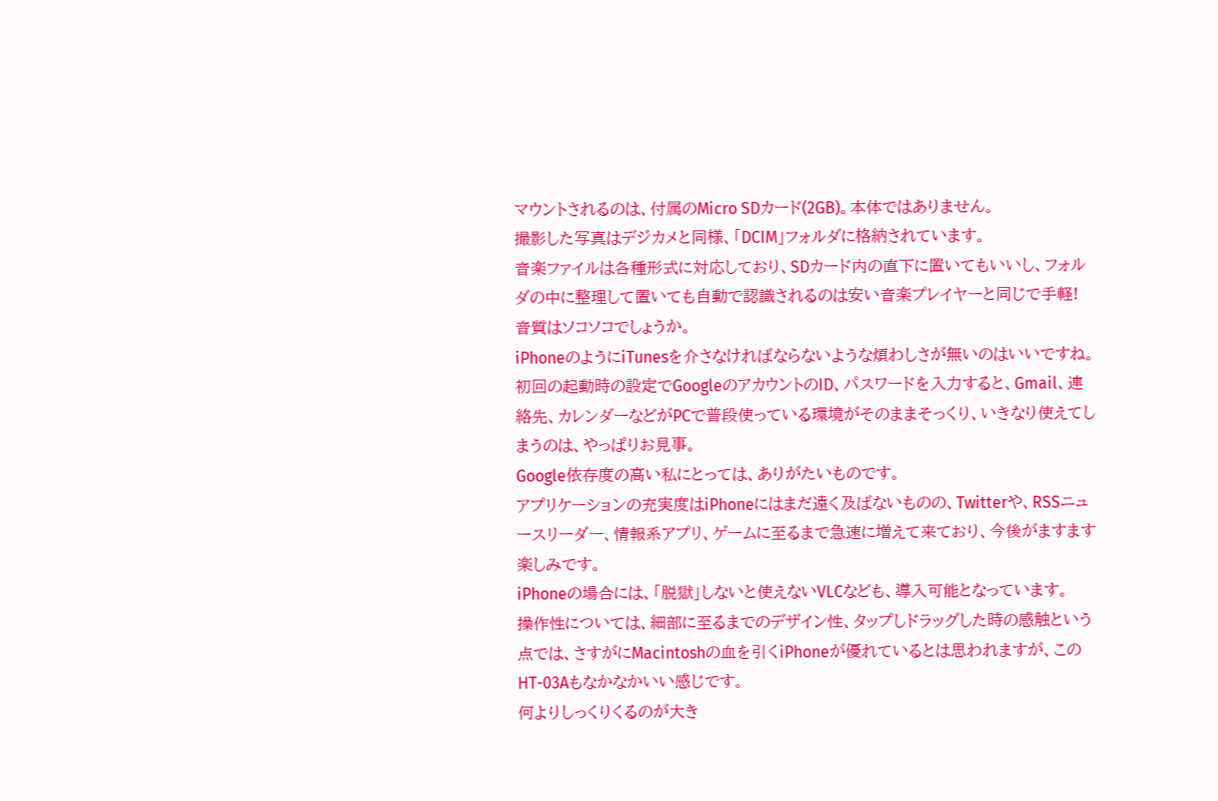マウントされるのは、付属のMicro SDカード(2GB)。本体ではありません。
撮影した写真はデジカメと同様、「DCIM」フォルダに格納されています。
音楽ファイルは各種形式に対応しており、SDカード内の直下に置いてもいいし、フォルダの中に整理して置いても自動で認識されるのは安い音楽プレイヤーと同じで手軽!
音質はソコソコでしょうか。
iPhoneのようにiTunesを介さなければならないような煩わしさが無いのはいいですね。
初回の起動時の設定でGoogleのアカウントのID、パスワードを入力すると、Gmail、連絡先、カレンダーなどがPCで普段使っている環境がそのままそっくり、いきなり使えてしまうのは、やっぱりお見事。
Google依存度の高い私にとっては、ありがたいものです。
アプリケーションの充実度はiPhoneにはまだ遠く及ばないものの、Twitterや、RSSニュースリーダー、情報系アプリ、ゲームに至るまで急速に増えて来ており、今後がますます楽しみです。
iPhoneの場合には、「脱獄」しないと使えないVLCなども、導入可能となっています。
操作性については、細部に至るまでのデザイン性、タップしドラッグした時の感触という点では、さすがにMacintoshの血を引くiPhoneが優れているとは思われますが、このHT-03Aもなかなかいい感じです。
何よりしっくりくるのが大き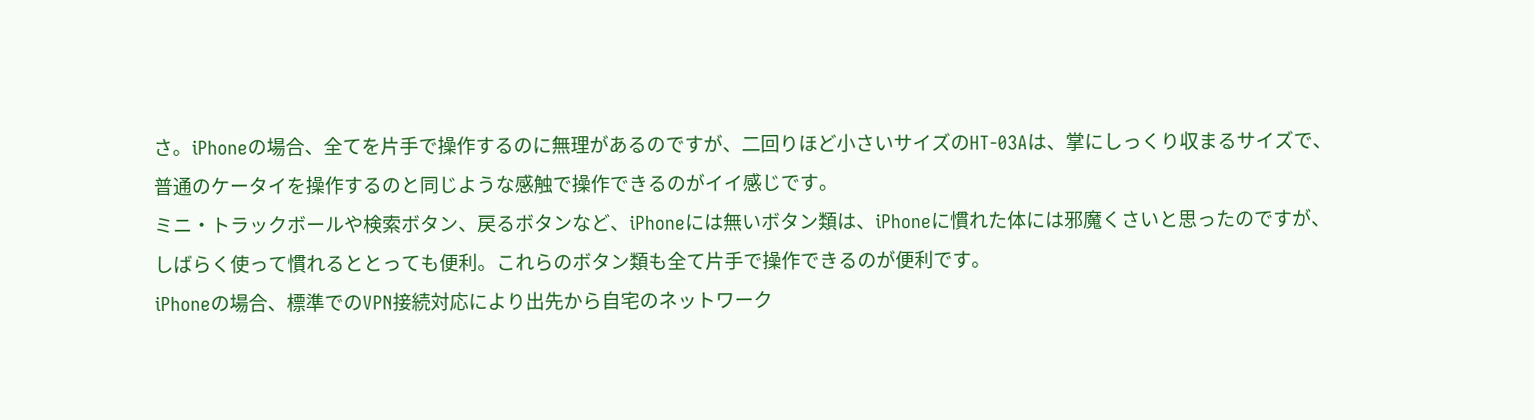さ。iPhoneの場合、全てを片手で操作するのに無理があるのですが、二回りほど小さいサイズのHT-03Aは、掌にしっくり収まるサイズで、普通のケータイを操作するのと同じような感触で操作できるのがイイ感じです。
ミニ・トラックボールや検索ボタン、戻るボタンなど、iPhoneには無いボタン類は、iPhoneに慣れた体には邪魔くさいと思ったのですが、しばらく使って慣れるととっても便利。これらのボタン類も全て片手で操作できるのが便利です。
iPhoneの場合、標準でのVPN接続対応により出先から自宅のネットワーク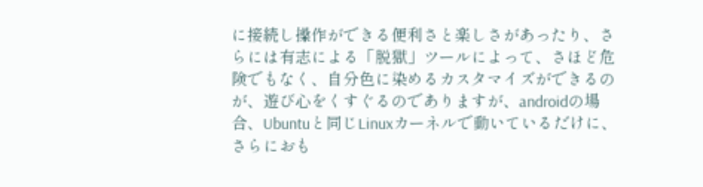に接続し操作ができる便利さと楽しさがあったり、さらには有志による「脱獄」ツールによって、さほど危険でもなく、自分色に染めるカスタマイズができるのが、遊び心をくすぐるのでありますが、androidの場合、Ubuntuと同じLinuxカーネルで動いているだけに、さらにおも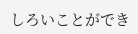しろいことができ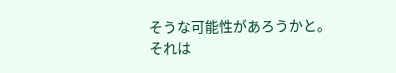そうな可能性があろうかと。
それは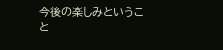今後の楽しみということ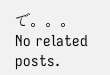で。。。
No related posts.